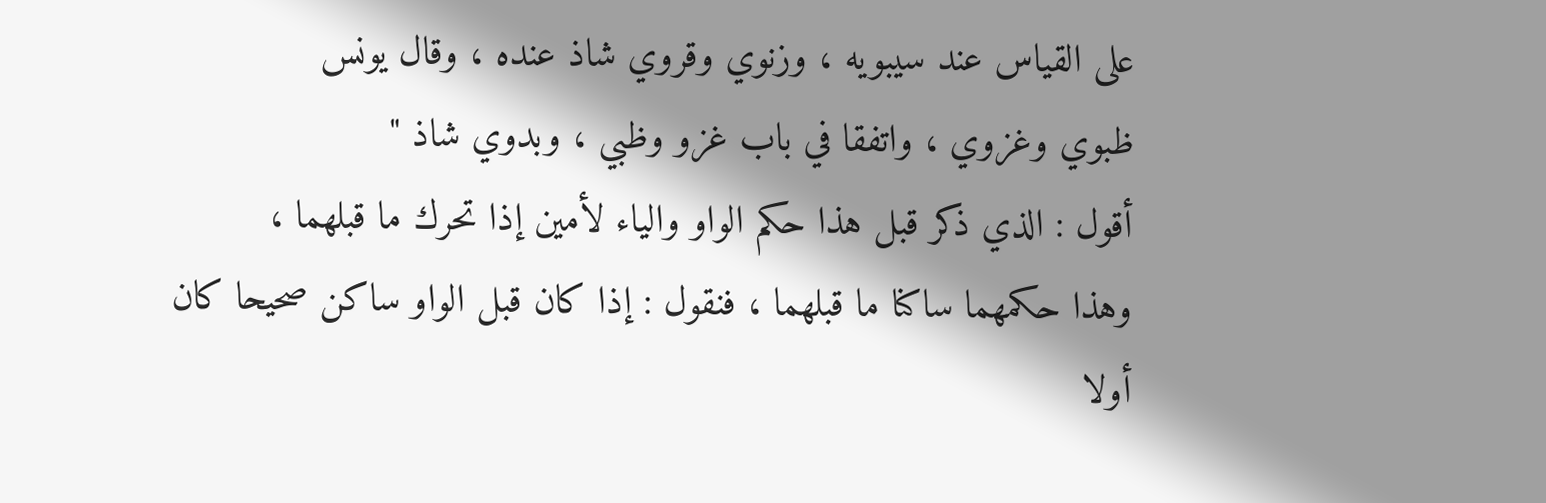على القياس عند سيبويه ، وزنوي وقروي شاذ عنده ، وقال يونس
ظبوي وغزوي ، واتفقا في باب غزو وظبي ، وبدوي شاذ "
أقول : الذي ذكر قبل هذا حكم الواو والياء لأمين إذا تحرك ما قبلهما ،
وهذا حكمهما ساكنا ما قبلهما ، فنقول : إذا كان قبل الواو ساكن صحيحا كان
أولا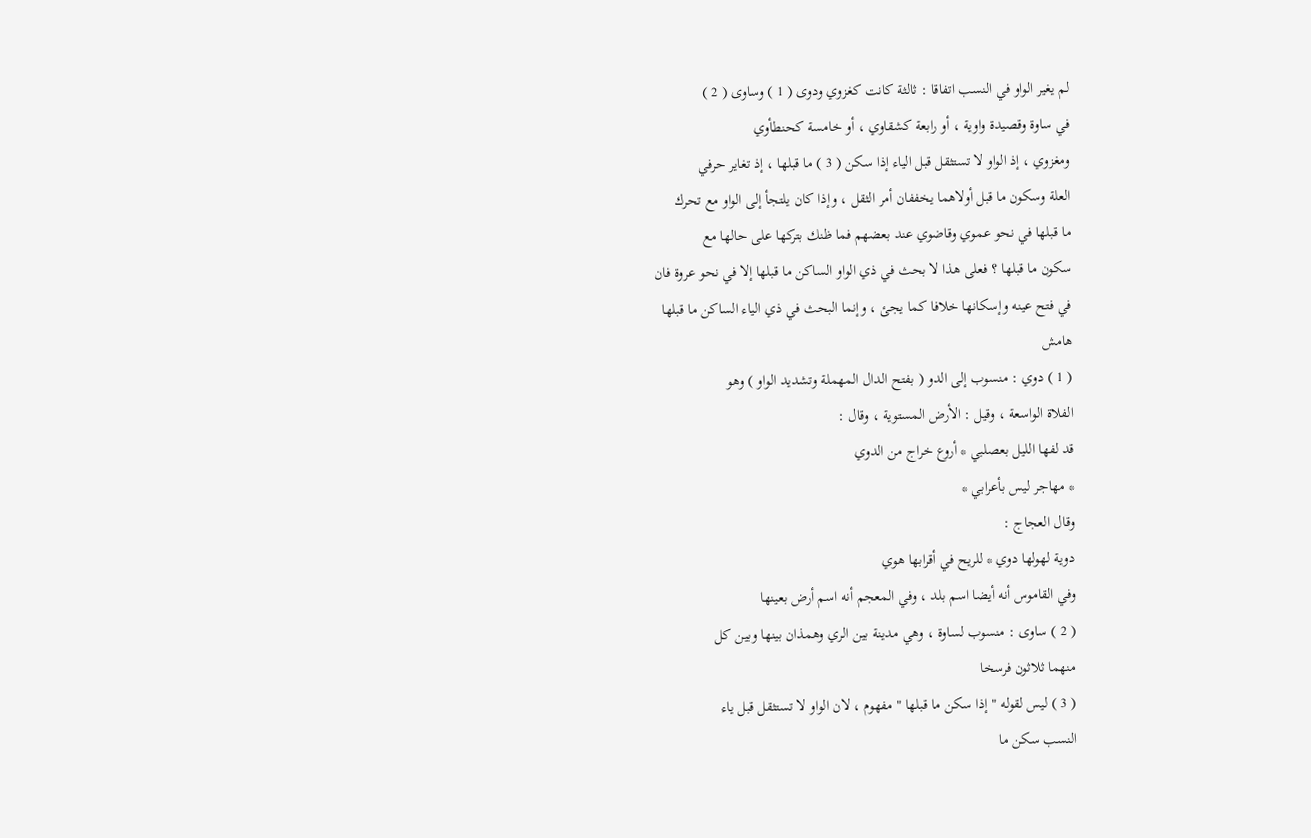لم يغير الواو في النسب اتفاقا : ثالثة كانت كغزوي ودوى ( 1 ) وساوى ( 2 )
في ساوة وقصيدة واوية ، أو رابعة كشقاوي ، أو خامسة كحنطأوي
ومغزوي ، إذ الواو لا تستثقل قبل الياء إذا سكن ( 3 ) ما قبلها ، إذ تغاير حرفي
العلة وسكون ما قبل أولاهما يخففان أمر الثقل ، وإذا كان يلتجأ إلى الواو مع تحرك
ما قبلها في نحو عموي وقاضوي عند بعضهم فما ظنك بتركها على حالها مع
سكون ما قبلها ؟ فعلى هذا لا بحث في ذي الواو الساكن ما قبلها إلا في نحو عروة فان
في فتح عينه وإسكانها خلافا كما يجئ ، وإنما البحث في ذي الياء الساكن ما قبلها
هامش
( 1 ) دوي : منسوب إلى الدو ( بفتح الدال المهملة وتشديد الواو ) وهو
الفلاة الواسعة ، وقيل : الأرض المستوية ، وقال :
قد لفها الليل بعصلبي * أروع خراج من الدوي
* مهاجر ليس بأعرابي *
وقال العجاج :
دوية لهولها دوي * للريح في أقرابها هوي
وفي القاموس أنه أيضا اسم بلد ، وفي المعجم أنه اسم أرض بعينها
( 2 ) ساوى : منسوب لساوة ، وهي مدينة بين الري وهمذان بينها وبين كل
منهما ثلاثون فرسخا
( 3 ) ليس لقوله " إذا سكن ما قبلها " مفهوم ، لان الواو لا تستثقل قبل ياء
النسب سكن ما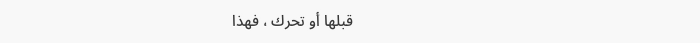قبلها أو تحرك ، فهذا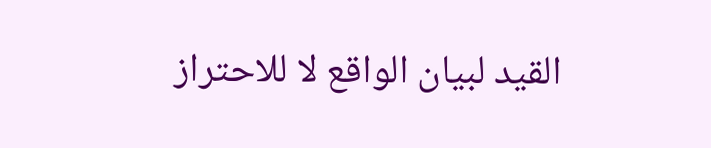القيد لبيان الواقع لا للاحتراز